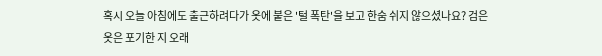혹시 오늘 아침에도 출근하려다가 옷에 붙은 '털 폭탄'을 보고 한숨 쉬지 않으셨나요? 검은 옷은 포기한 지 오래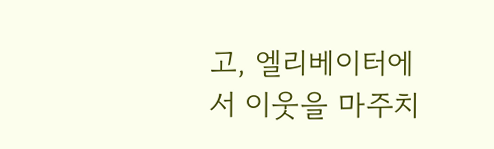고, 엘리베이터에서 이웃을 마주치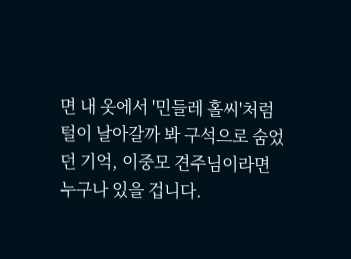면 내 옷에서 '민들레 홀씨'처럼 털이 날아갈까 봐 구석으로 숨었던 기억, 이중모 견주님이라면 누구나 있을 겁니다.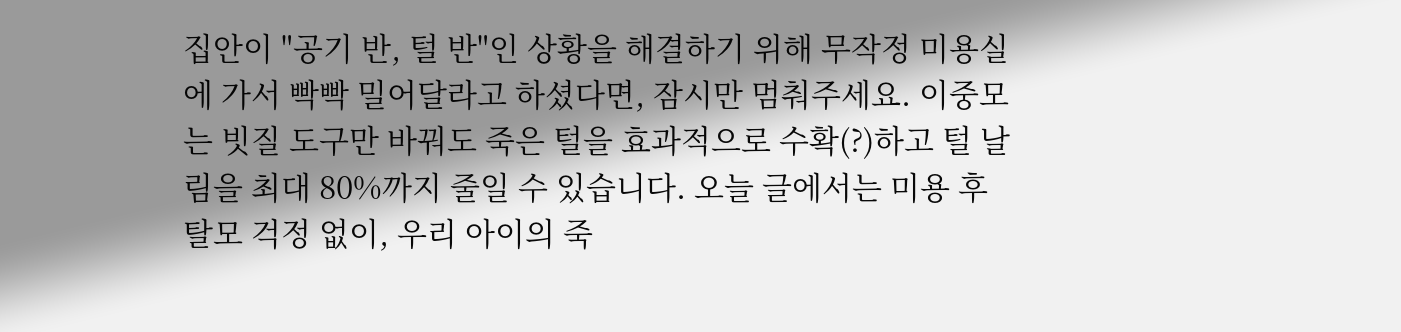집안이 "공기 반, 털 반"인 상황을 해결하기 위해 무작정 미용실에 가서 빡빡 밀어달라고 하셨다면, 잠시만 멈춰주세요. 이중모는 빗질 도구만 바꿔도 죽은 털을 효과적으로 수확(?)하고 털 날림을 최대 80%까지 줄일 수 있습니다. 오늘 글에서는 미용 후 탈모 걱정 없이, 우리 아이의 죽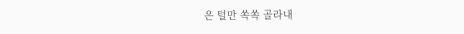은 털만 쏙쏙 골라내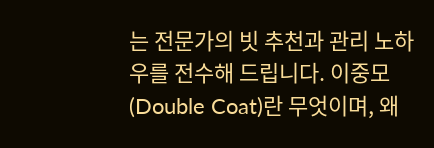는 전문가의 빗 추천과 관리 노하우를 전수해 드립니다. 이중모(Double Coat)란 무엇이며, 왜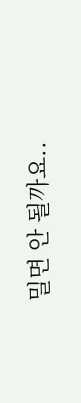밀면 안 될까요..